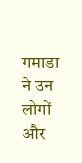गमाडा ने उन लोगों और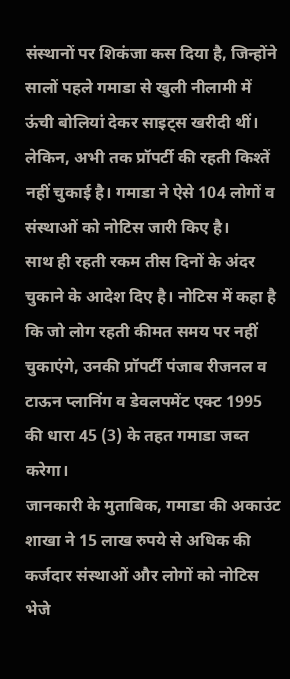संस्थानों पर शिकंजा कस दिया है, जिन्होंने सालों पहले गमाडा से खुली नीलामी में ऊंची बोलियां देकर साइट्स खरीदी थीं। लेकिन, अभी तक प्रॉपर्टी की रहती किश्तें नहीं चुकाई है। गमाडा ने ऐसे 104 लोगों व संस्थाओं को नोटिस जारी किए है।
साथ ही रहती रकम तीस दिनों के अंदर चुकाने के आदेश दिए है। नोटिस में कहा है कि जो लोग रहती कीमत समय पर नहीं चुकाएंगे, उनकी प्रॉपर्टी पंजाब रीजनल व टाऊन प्लानिंग व डेवलपमेंट एक्ट 1995 की धारा 45 (3) के तहत गमाडा जब्त करेगा।
जानकारी के मुताबिक, गमाडा की अकाउंट शाखा ने 15 लाख रुपये से अधिक की कर्जदार संस्थाओं और लोगों को नोटिस भेजे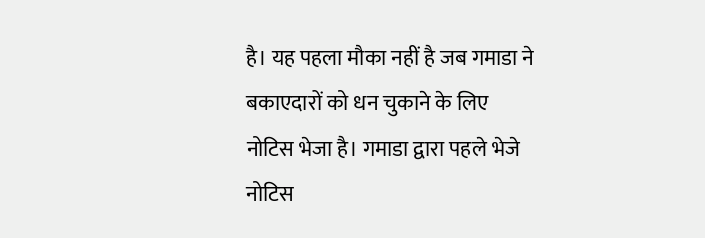है। यह पहला मौका नहीं है जब गमाडा ने बकाएदारों को धन चुकाने के लिए नोटिस भेजा है। गमाडा द्वारा पहले भेजे नोटिस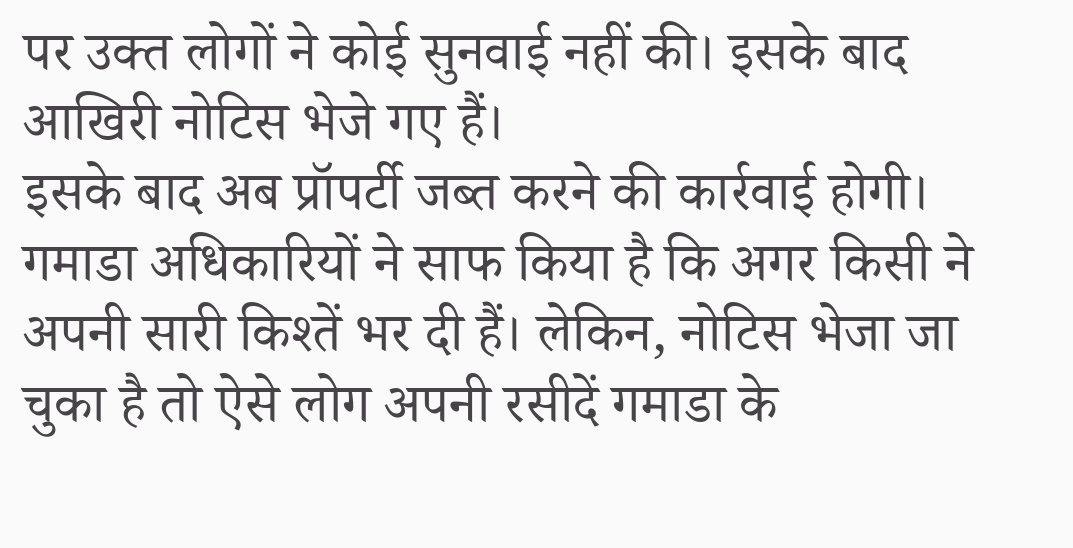पर उक्त लोगों ने कोई सुनवाई नहीं की। इसके बाद आखिरी नोटिस भेजे गए हैं।
इसके बाद अब प्रॉपर्टी जब्त करने की कार्रवाई होगी। गमाडा अधिकारियों ने साफ किया है कि अगर किसी ने अपनी सारी किश्तें भर दी हैं। लेकिन, नोटिस भेजा जा चुका है तो ऐसे लोग अपनी रसीदें गमाडा के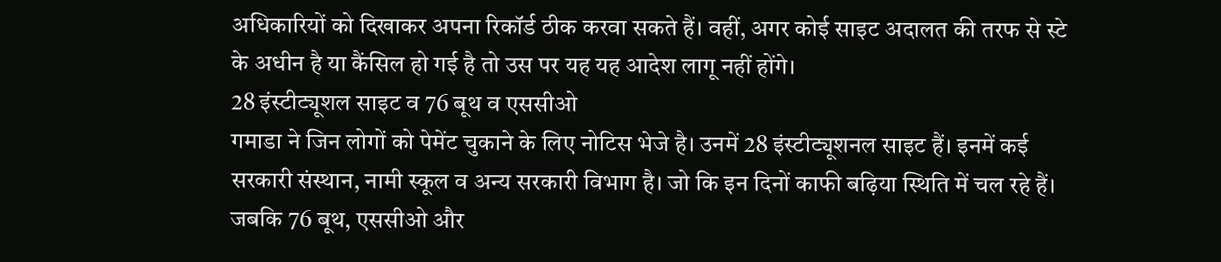अधिकारियों को दिखाकर अपना रिकॉर्ड ठीक करवा सकते हैं। वहीं, अगर कोई साइट अदालत की तरफ से स्टे के अधीन है या कैंसिल हो गई है तो उस पर यह यह आदेश लागू नहीं होंगे।
28 इंस्टीट्यूशल साइट व 76 बूथ व एससीओ
गमाडा ने जिन लोगों को पेमेंट चुकाने के लिए नोटिस भेजे है। उनमें 28 इंस्टीट्यूशनल साइट हैं। इनमें कई सरकारी संस्थान, नामी स्कूल व अन्य सरकारी विभाग है। जो कि इन दिनों काफी बढ़िया स्थिति में चल रहे हैं। जबकि 76 बूथ, एससीओ और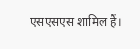एसएसएस शामिल हैं।